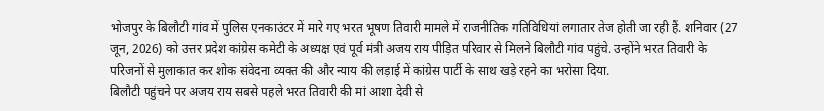भोजपुर के बिलौटी गांव में पुलिस एनकाउंटर में मारे गए भरत भूषण तिवारी मामले में राजनीतिक गतिविधियां लगातार तेज होती जा रही हैं. शनिवार (27 जून, 2026) को उत्तर प्रदेश कांग्रेस कमेटी के अध्यक्ष एवं पूर्व मंत्री अजय राय पीड़ित परिवार से मिलने बिलौटी गांव पहुंचे. उन्होंने भरत तिवारी के परिजनों से मुलाकात कर शोक संवेदना व्यक्त की और न्याय की लड़ाई में कांग्रेस पार्टी के साथ खड़े रहने का भरोसा दिया.
बिलौटी पहुंचने पर अजय राय सबसे पहले भरत तिवारी की मां आशा देवी से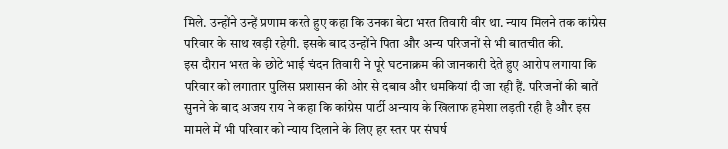मिले. उन्होंने उन्हें प्रणाम करते हुए कहा कि उनका बेटा भरत तिवारी वीर था. न्याय मिलने तक कांग्रेस परिवार के साथ खड़ी रहेगी. इसके बाद उन्होंने पिता और अन्य परिजनों से भी बातचीत की.
इस दौरान भरत के छोटे भाई चंदन तिवारी ने पूरे घटनाक्रम की जानकारी देते हुए आरोप लगाया कि परिवार को लगातार पुलिस प्रशासन की ओर से दबाव और धमकियां दी जा रही हैं. परिजनों की बातें सुनने के बाद अजय राय ने कहा कि कांग्रेस पार्टी अन्याय के खिलाफ हमेशा लड़ती रही है और इस मामले में भी परिवार को न्याय दिलाने के लिए हर स्तर पर संघर्ष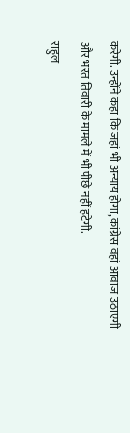करेगी. उन्होंने कहा कि जहां भी अन्याय होगा, कांग्रेस वहां आवाज उठाएगी और भरत तिवारी के मामले में भी पीछे नहीं हटेगी.
राहुल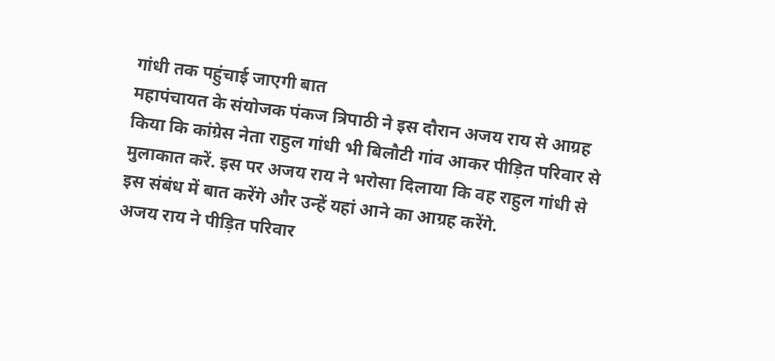गांधी तक पहुंचाई जाएगी बात
महापंचायत के संयोजक पंकज त्रिपाठी ने इस दौरान अजय राय से आग्रह किया कि कांग्रेस नेता राहुल गांधी भी बिलौटी गांव आकर पीड़ित परिवार से मुलाकात करें. इस पर अजय राय ने भरोसा दिलाया कि वह राहुल गांधी से इस संबंध में बात करेंगे और उन्हें यहां आने का आग्रह करेंगे.
अजय राय ने पीड़ित परिवार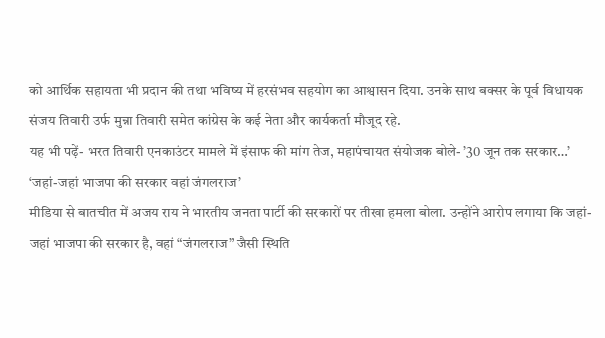को आर्थिक सहायता भी प्रदान की तथा भविष्य में हरसंभव सहयोग का आश्वासन दिया. उनके साथ बक्सर के पूर्व विधायक संजय तिवारी उर्फ मुन्ना तिवारी समेत कांग्रेस के कई नेता और कार्यकर्ता मौजूद रहे.
यह भी पढ़ें- भरत तिवारी एनकाउंटर मामले में इंसाफ की मांग तेज, महापंचायत संयोजक बोले- ’30 जून तक सरकार…’
‘जहां-जहां भाजपा की सरकार वहां जंगलराज’
मीडिया से बातचीत में अजय राय ने भारतीय जनता पार्टी की सरकारों पर तीखा हमला बोला. उन्होंने आरोप लगाया कि जहां-जहां भाजपा की सरकार है, वहां “जंगलराज” जैसी स्थिति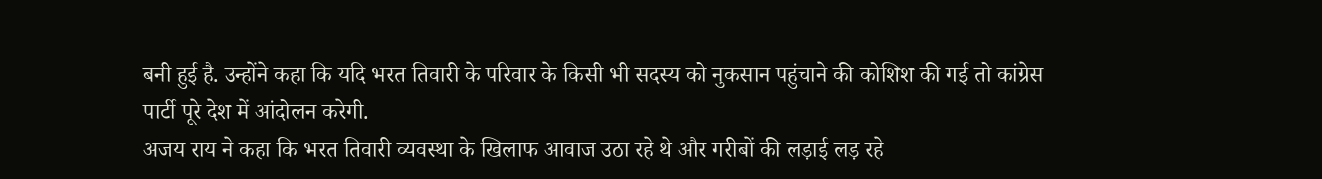बनी हुई है. उन्होंने कहा कि यदि भरत तिवारी के परिवार के किसी भी सदस्य को नुकसान पहुंचाने की कोशिश की गई तो कांग्रेस पार्टी पूरे देश में आंदोलन करेगी.
अजय राय ने कहा कि भरत तिवारी व्यवस्था के खिलाफ आवाज उठा रहे थे और गरीबों की लड़ाई लड़ रहे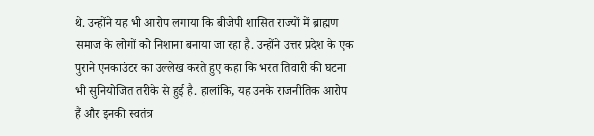थे. उन्होंने यह भी आरोप लगाया कि बीजेपी शासित राज्यों में ब्राह्मण समाज के लोगों को निशाना बनाया जा रहा है. उन्होंने उत्तर प्रदेश के एक पुराने एनकाउंटर का उल्लेख करते हुए कहा कि भरत तिवारी की घटना भी सुनियोजित तरीके से हुई है. हालांकि, यह उनके राजनीतिक आरोप हैं और इनकी स्वतंत्र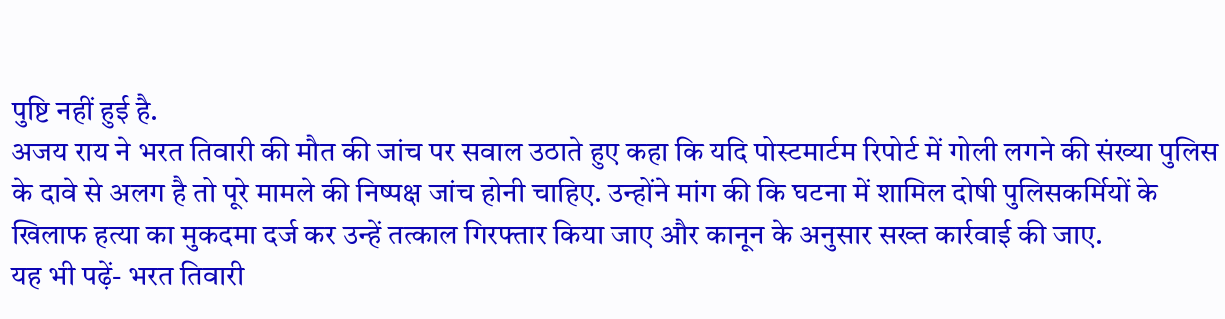पुष्टि नहीं हुई है.
अजय राय ने भरत तिवारी की मौत की जांच पर सवाल उठाते हुए कहा कि यदि पोस्टमार्टम रिपोर्ट में गोली लगने की संख्या पुलिस के दावे से अलग है तो पूरे मामले की निष्पक्ष जांच होनी चाहिए. उन्होंने मांग की कि घटना में शामिल दोषी पुलिसकर्मियों के खिलाफ हत्या का मुकदमा दर्ज कर उन्हें तत्काल गिरफ्तार किया जाए और कानून के अनुसार सख्त कार्रवाई की जाए.
यह भी पढ़ें- भरत तिवारी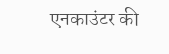एनकाउंटर की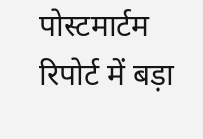पोस्टमार्टम रिपोर्ट में बड़ा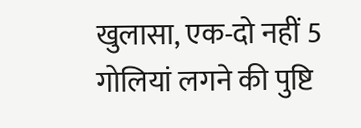खुलासा, एक-दो नहीं 5 गोलियां लगने की पुष्टि